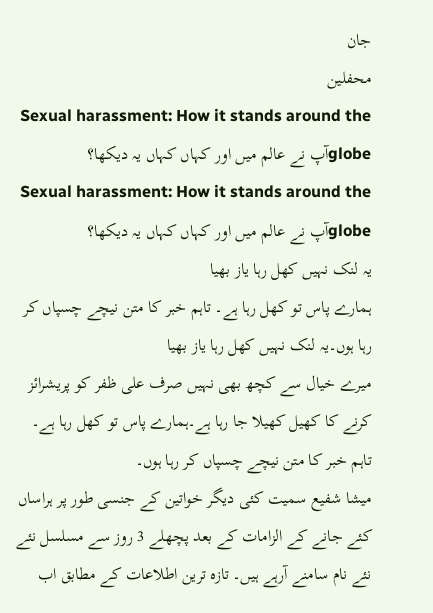جان
محفلین
Sexual harassment: How it stands around the globeآپ نے عالم میں اور کہاں کہاں یہ دیکھا؟
Sexual harassment: How it stands around the globeآپ نے عالم میں اور کہاں کہاں یہ دیکھا؟
یہ لنک نہیں کھل رہا یاز بھیا
ہمارے پاس تو کھل رہا ہے۔ تاہم خبر کا متن نیچے چسپاں کر رہا ہوں۔یہ لنک نہیں کھل رہا یاز بھیا
میرے خیال سے کچھ بھی نہیں صرف علی ظفر کو پریشرائز کرنے کا کھیل کھیلا جا رہا ہے۔ہمارے پاس تو کھل رہا ہے۔ تاہم خبر کا متن نیچے چسپاں کر رہا ہوں۔
میشا شفیع سمیت کئی دیگر خواتین کے جنسی طور پر ہراساں کئے جانے کے الزامات کے بعد پچھلے 3 روز سے مسلسل نئے نئے نام سامنے آرہے ہیں۔ تازہ ترین اطلاعات کے مطابق اب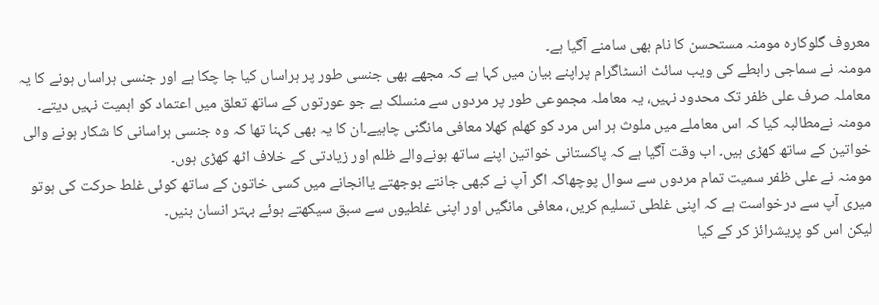معروف گلوکارہ مومنہ مستحسن کا نام بھی سامنے آگیا ہے۔
مومنہ نے سماجی رابطے کی ویب سائٹ انسٹاگرام پراپنے بیان میں کہا ہے کہ مجھے بھی جنسی طور پر ہراساں کیا جا چکا ہے اور جنسی ہراساں ہونے کا یہ معاملہ صرف علی ظفر تک محدود نہیں، یہ معاملہ مجموعی طور پر مردوں سے منسلک ہے جو عورتوں کے ساتھ تعلق میں اعتماد کو اہمیت نہیں دیتے۔
مومنہ نےمطالبہ کیا کہ اس معاملے میں ملوث ہر اس مرد کو کھلم کھلا معافی مانگنی چاہیے۔ان کا یہ بھی کہنا تھا کہ وہ جنسی ہراسانی کا شکار ہونے والی خواتین کے ساتھ کھڑی ہیں۔ اب وقت آگیا ہے کہ پاکستانی خواتین اپنے ساتھ ہونےوالے ظلم اور زیادتی کے خلاف اٹھ کھڑی ہوں۔
مومنہ نے علی ظفر سمیت تمام مردوں سے سوال پوچھاکہ اگر آپ نے کبھی جانتے بوجھتے یاانجانے میں کسی خاتون کے ساتھ کوئی غلط حرکت کی ہوتو میری آپ سے درخواست ہے کہ اپنی غلطی تسلیم کریں، معافی مانگیں اور اپنی غلطیوں سے سبق سیکھتے ہوئے بہتر انسان بنیں۔
لیکن اس کو پریشرائز کر کے کیا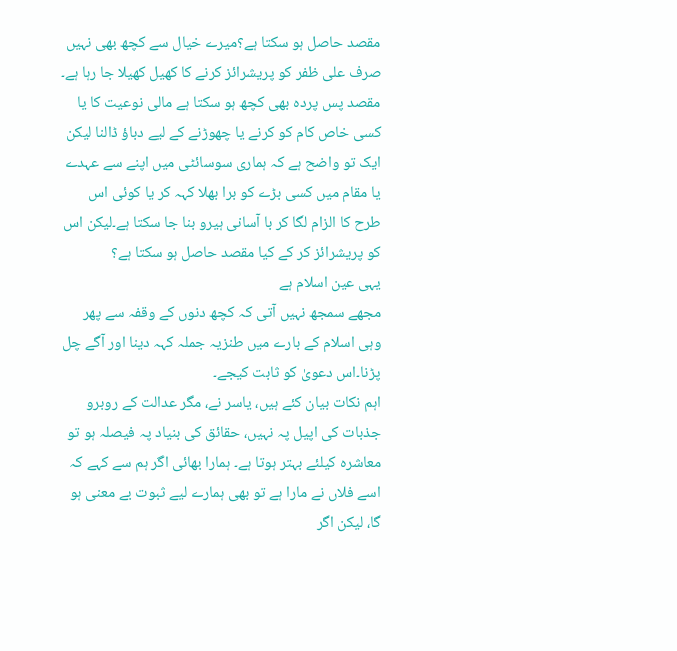مقصد حاصل ہو سکتا ہے؟میرے خیال سے کچھ بھی نہیں صرف علی ظفر کو پریشرائز کرنے کا کھیل کھیلا جا رہا ہے۔
مقصد پس پردہ بھی کچھ ہو سکتا ہے مالی نوعیت کا یا کسی خاص کام کو کرنے یا چھوڑنے کے لیے دباؤ ڈالنا لیکن ایک تو واضح ہے کہ ہماری سوسائٹی میں اپنے سے عہدے یا مقام میں کسی بڑے کو برا بھلا کہہ کر یا کوئی اس طرح کا الزام لگا کر با آسانی ہیرو بنا جا سکتا ہے۔لیکن اس کو پریشرائز کر کے کیا مقصد حاصل ہو سکتا ہے؟
یہی عین اسلام ہے
مجھے سمجھ نہیں آتی کہ کچھ دنوں کے وقفہ سے پھر وہی اسلام کے بارے میں طنزیہ جملہ کہہ دینا اور آگے چل پڑنا۔اس دعویٰ کو ثابت کیجے۔
اہم نکات بیان کئے ہیں، یاسر نے، مگر عدالت کے روبرو جذبات کی اپیل پہ نہیں، حقائق کی بنیاد پہ فیصلہ ہو تو معاشرہ کیلئے بہتر ہوتا ہے۔ ہمارا بھائی اگر ہم سے کہے کہ اسے فلاں نے مارا ہے تو بھی ہمارے لیے ثبوت بے معنی ہو گا، لیکن اگر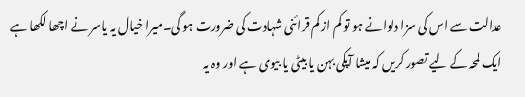عدالت سے اس کی سزا دلوانے ہو تو کم از کم قرائنی شہادت کی ضرورت ہو گی۔میرا خیال یہ یاسر نے اچھا لکھا ہے
ایک لمحہ کے لیے تصور کریں کہ میشا آپکی بہن یا بیٹی یا بیوی ہے اور وہ یہ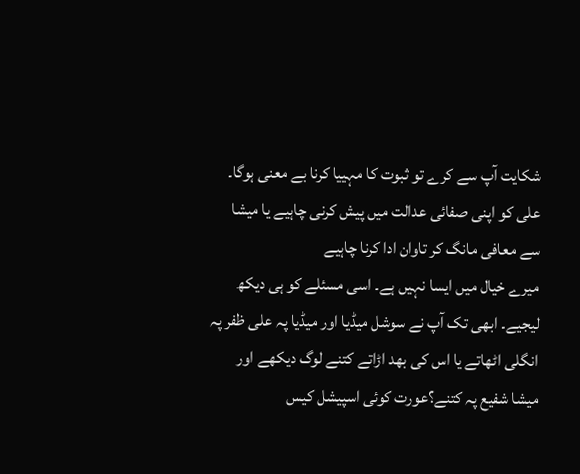شکایت آپ سے کرے تو ثبوت کا مہییا کرنا بے معنی ہوگا۔ علی کو اپنی صفائی عدالت میں پیش کرنی چاہیے یا میشا سے معافی مانگ کر تاوان ادا کرنا چاہیے
میرے خیال میں ایسا نہیں ہے۔ اسی مسئلے کو ہی دیکھ لیجیے۔ ابھی تک آپ نے سوشل میڈیا اور میڈیا پہ علی ظفر پہ انگلی اٹھاتے یا اس کی بھد اڑاتے کتنے لوگ دیکھے اور میشا شفیع پہ کتنے؟عورت کوئی اسپیشل کیس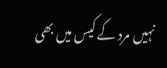نہیں مرد کے کیس میں بھی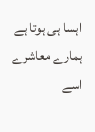اہسا ہی ہوتا ہے ہمارے معاشرے اسے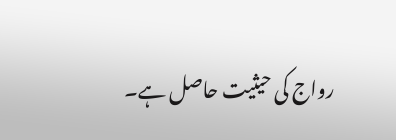رواج کی حیثیت حاصل ہے۔